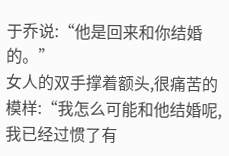于乔说:“他是回来和你结婚的。”
女人的双手撑着额头,很痛苦的模样:“我怎么可能和他结婚呢,我已经过惯了有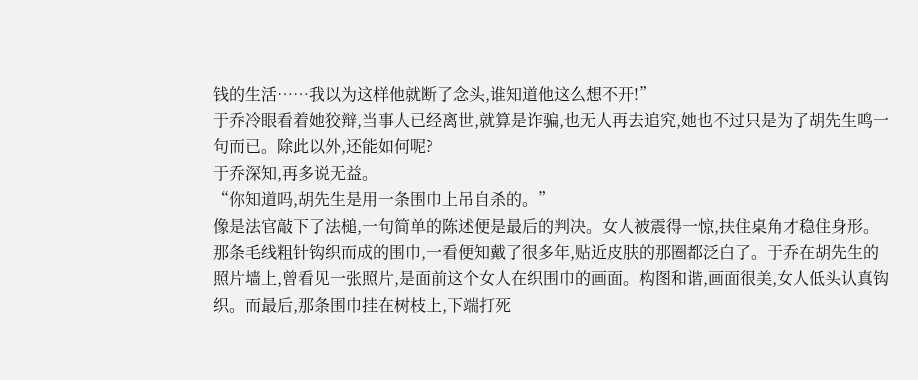钱的生活……我以为这样他就断了念头,谁知道他这么想不开!”
于乔冷眼看着她狡辩,当事人已经离世,就算是诈骗,也无人再去追究,她也不过只是为了胡先生鸣一句而已。除此以外,还能如何呢?
于乔深知,再多说无益。
“你知道吗,胡先生是用一条围巾上吊自杀的。”
像是法官敲下了法槌,一句简单的陈述便是最后的判决。女人被震得一惊,扶住桌角才稳住身形。
那条毛线粗针钩织而成的围巾,一看便知戴了很多年,贴近皮肤的那圈都泛白了。于乔在胡先生的照片墙上,曾看见一张照片,是面前这个女人在织围巾的画面。构图和谐,画面很美,女人低头认真钩织。而最后,那条围巾挂在树枝上,下端打死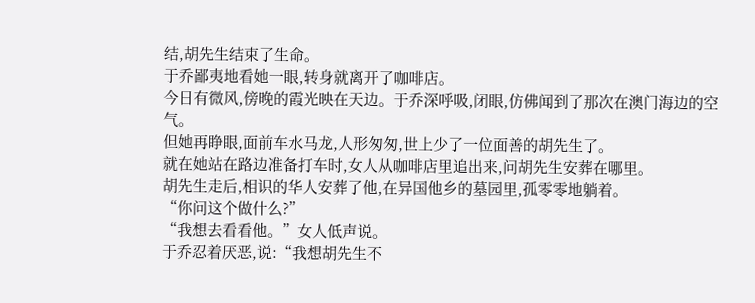结,胡先生结束了生命。
于乔鄙夷地看她一眼,转身就离开了咖啡店。
今日有微风,傍晚的霞光映在天边。于乔深呼吸,闭眼,仿佛闻到了那次在澳门海边的空气。
但她再睁眼,面前车水马龙,人形匆匆,世上少了一位面善的胡先生了。
就在她站在路边准备打车时,女人从咖啡店里追出来,问胡先生安葬在哪里。
胡先生走后,相识的华人安葬了他,在异国他乡的墓园里,孤零零地躺着。
“你问这个做什么?”
“我想去看看他。”女人低声说。
于乔忍着厌恶,说:“我想胡先生不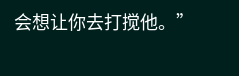会想让你去打搅他。”